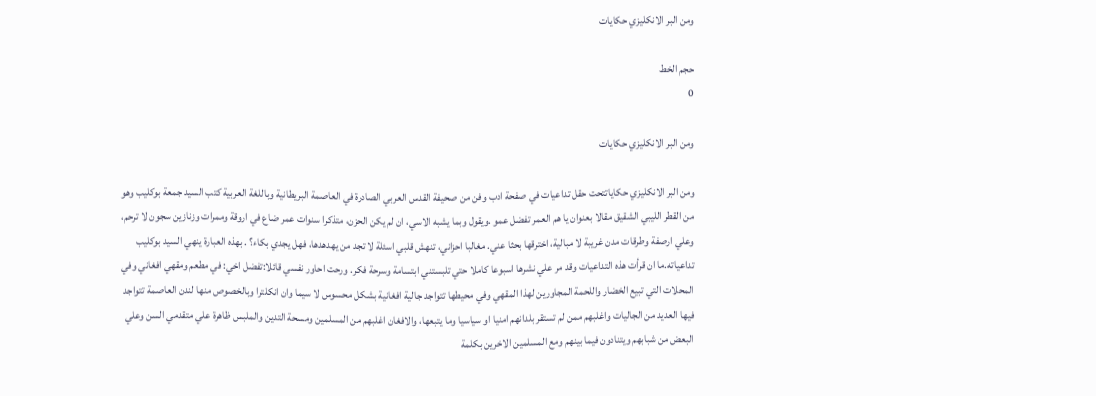ومن البر الانكليزي حكايات

حجم الخط
0

ومن البر الانكليزي حكايات

ومن البر الانكليزي حكاياتتحت حقل تداعيات في صفحة ادب وفن من صحيفة القدس العربي الصادرة في العاصمة البريطانية وباللغة العربية كتب السيد جمعة بوكليب وهو من القطر الليبي الشقيق مقالا بعنوان يا هم العمر تفضل عمو .ويقول وبما يشبه الاسي، ان لم يكن الحزن، متذكرا سنوات عمر ضاع في اروقة وممرات وزنازين سجون لا ترحم، وعلي ارصفة وطرقات مدن غريبة لا مبالية، اخترقها بحثا عني. مغالبا احزاني، تنهش قلبي اسئلة لا تجد من يهدهدها، فهل يجدي بكاء؟ . بهذه العبارة ينهي السيد بوكليب تداعياته.ما ان قرأت هذه التداعيات وقد مر علي نشرها اسبوعا كاملا حتي تلبستني ابتسامة وسرحة فكر. ورحت احاور نفسي قائلا:تفضل اخي: في مطعم ومقهي افغاني وفي المحلات التي تبيع الخضار واللحمة المجاورين لهذا المقهي وفي محيطها تتواجد جالية افغانية بشكل محسوس لا سيما وان انكلترا وبالخصوص منها لندن العاصمة تتواجد فيها العديد من الجاليات واغلبهم ممن لم تستقر بلدانهم امنيا او سياسيا وما يتبعها، والافغان اغلبهم من المسلمين ومسحة التدين والملبس ظاهرة علي متقدمي السن وعلي البعض من شبابهم ويتنادون فيما بينهم ومع المسلمين الاخرين بكلمة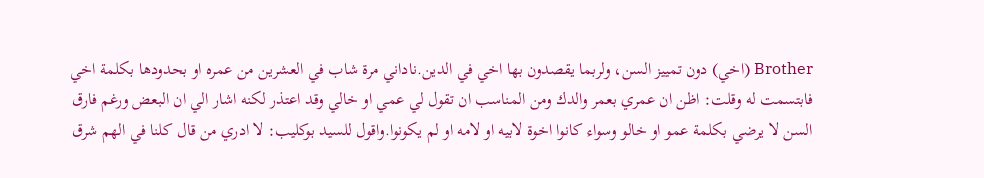Brother (اخي) دون تمييز السن، ولربما يقصدون بها اخي في الدين.ناداني مرة شاب في العشرين من عمره او بحدودها بكلمة اخي فابتسمت له وقلت: اظن ان عمري بعمر والدك ومن المناسب ان تقول لي عمي او خالي وقد اعتذر لكنه اشار الي ان البعض ورغم فارق السن لا يرضي بكلمة عمو او خالو وسواء كانوا اخوة لابيه او لامه او لم يكونوا.واقول للسيد بوكليب: لا ادري من قال كلنا في الهم شرق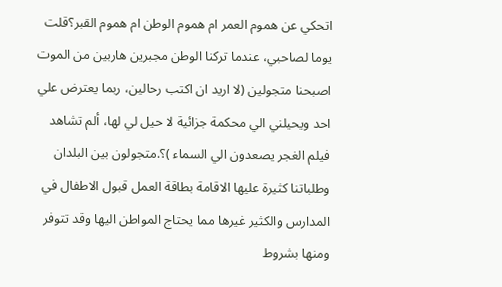اتحكي عن هموم العمر ام هموم الوطن ام هموم القبر؟قلت يوما لصاحبي، عندما تركنا الوطن مجبرين هاربين من الموت اصبحنا متجولين (لا اريد ان اكتب رحالين، ربما يعترض علي احد ويحيلني الي محكمة جزائية لا حيل لي لها، ألم تشاهد فيلم الغجر يصعدون الي السماء )؟.متجولون بين البلدان وطلباتنا كثيرة عليها الاقامة بطاقة العمل قبول الاطفال في المدارس والكثير غيرها مما يحتاج المواطن اليها وقد تتوفر ومنها بشروط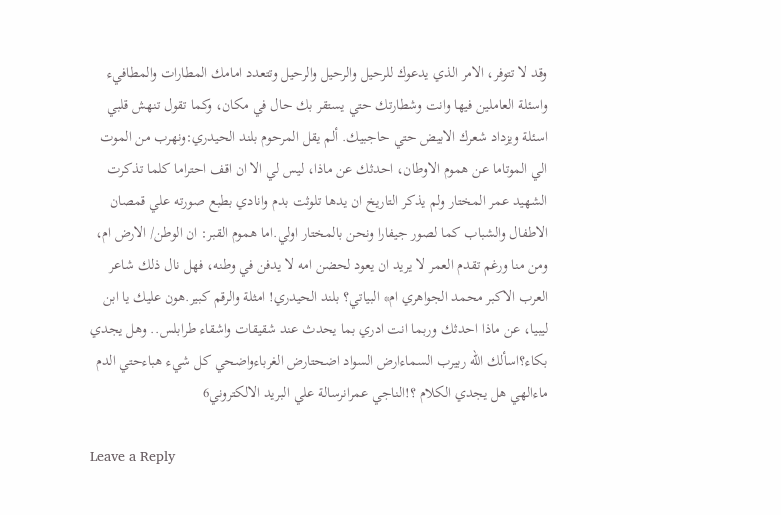وقد لا تتوفر، الامر الذي يدعوك للرحيل والرحيل والرحيل وتتعدد امامك المطارات والمطافيء واسئلة العاملين فيها وانت وشطارتك حتي يستقر بك حال في مكان، وكما تقول تنهش قلبي اسئلة ويزداد شعرك الابيض حتي حاجبيك. ألم يقل المرحوم بلند الحيدري:ونهرب من الموت الي الموتاما عن هموم الاوطان، احدثك عن ماذا، ليس لي الا ان اقف احتراما كلما تذكرت الشهيد عمر المختار ولم يذكر التاريخ ان يدها تلوثت بدم وانادي بطبع صورته علي قمصان الاطفال والشباب كما لصور جيفارا ونحن بالمختار اولي.اما هموم القبر: ان الوطن/ الارض ام، ومن منا ورغم تقدم العمر لا يريد ان يعود لحضن امه لا يدفن في وطنه، فهل نال ذلك شاعر العرب الاكبر محمد الجواهري ام* البياتي؟ بلند الحيدري! امثلة والرقم كبير.هون عليك يا ابن ليبيا، عن ماذا احدثك وربما انت ادري بما يحدث عند شقيقات واشقاء طرابلس.. وهل يجدي بكاء؟اسألك الله ربيرب السماءارض السواد اضحتارض الغرباءواضحي كل شيء هباءحتي الدم ماءالهي هل يجدي الكلام ؟!الناجي عمرانرسالة علي البريد الالكتروني6

Leave a Reply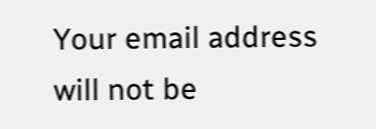Your email address will not be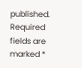published. Required fields are marked *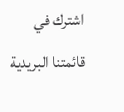اشترك في قائمتنا البريدية